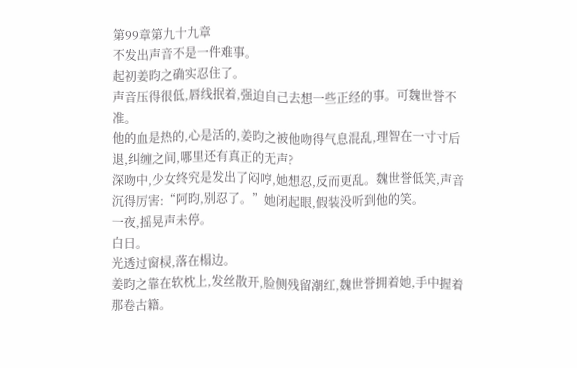第99章第九十九章
不发出声音不是一件难事。
起初姜昀之确实忍住了。
声音压得很低,唇线抿着,强迫自己去想一些正经的事。可魏世誉不准。
他的血是热的,心是活的,姜昀之被他吻得气息混乱,理智在一寸寸后退,纠缠之间,哪里还有真正的无声?
深吻中,少女终究是发出了闷哼,她想忍,反而更乱。魏世誉低笑,声音沉得厉害:“阿昀,别忍了。”她闭起眼,假装没听到他的笑。
一夜,摇晃声未停。
白日。
光透过窗棂,落在榻边。
姜昀之靠在软枕上,发丝散开,脸侧残留潮红,魏世誉拥着她,手中握着那卷古籍。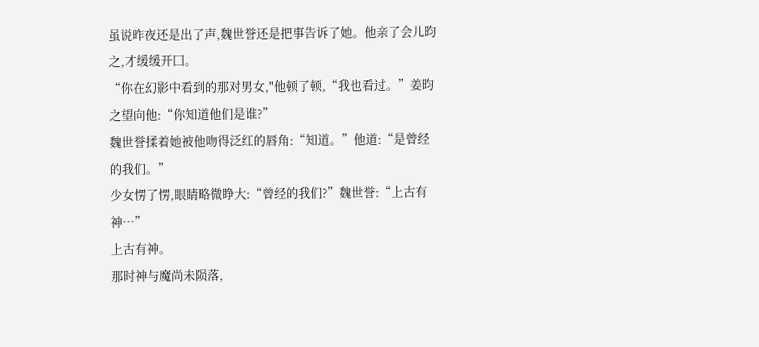虽说昨夜还是出了声,魏世誉还是把事告诉了她。他亲了会儿昀之,才缓缓开囗。
“你在幻影中看到的那对男女,"他顿了顿,“我也看过。”姜昀之望向他:“你知道他们是谁?”
魏世誉揉着她被他吻得泛红的唇角:“知道。”他道:“是曾经的我们。”
少女愣了愣,眼睛略微睁大:“曾经的我们?”魏世誉:“上古有神…”
上古有神。
那时神与魔尚未陨落,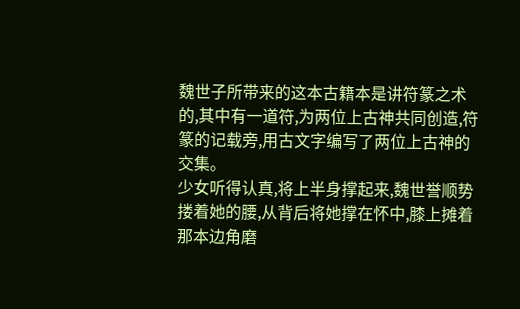魏世子所带来的这本古籍本是讲符篆之术的,其中有一道符,为两位上古神共同创造,符篆的记载旁,用古文字编写了两位上古神的交集。
少女听得认真,将上半身撑起来,魏世誉顺势搂着她的腰,从背后将她撑在怀中,膝上摊着那本边角磨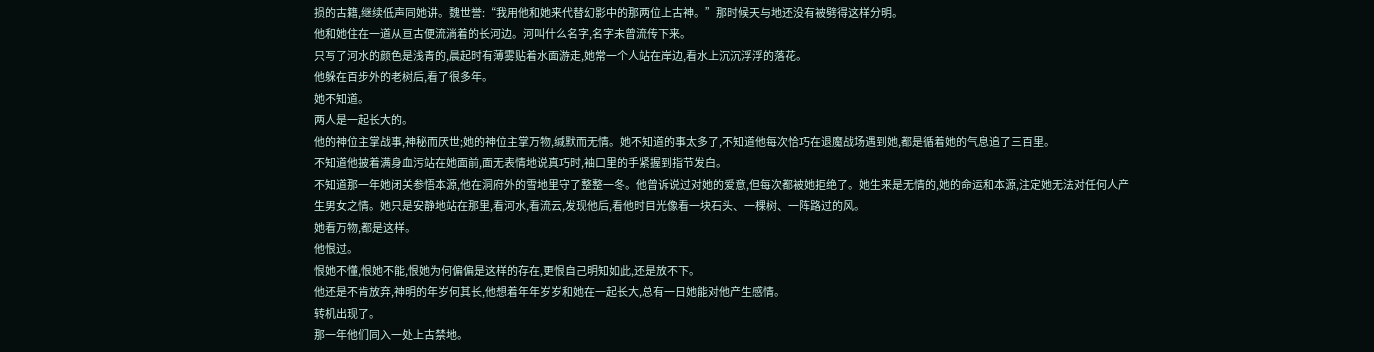损的古籍,继续低声同她讲。魏世誉:“我用他和她来代替幻影中的那两位上古神。”那时候天与地还没有被劈得这样分明。
他和她住在一道从亘古便流淌着的长河边。河叫什么名字,名字未曾流传下来。
只写了河水的颜色是浅青的,晨起时有薄雾贴着水面游走,她常一个人站在岸边,看水上沉沉浮浮的落花。
他躲在百步外的老树后,看了很多年。
她不知道。
两人是一起长大的。
他的神位主掌战事,神秘而厌世;她的神位主掌万物,缄默而无情。她不知道的事太多了,不知道他每次恰巧在退魔战场遇到她,都是循着她的气息追了三百里。
不知道他披着满身血污站在她面前,面无表情地说真巧时,袖口里的手紧握到指节发白。
不知道那一年她闭关参悟本源,他在洞府外的雪地里守了整整一冬。他曾诉说过对她的爱意,但每次都被她拒绝了。她生来是无情的,她的命运和本源,注定她无法对任何人产生男女之情。她只是安静地站在那里,看河水,看流云,发现他后,看他时目光像看一块石头、一棵树、一阵路过的风。
她看万物,都是这样。
他恨过。
恨她不懂,恨她不能,恨她为何偏偏是这样的存在,更恨自己明知如此,还是放不下。
他还是不肯放弃,神明的年岁何其长,他想着年年岁岁和她在一起长大,总有一日她能对他产生感情。
转机出现了。
那一年他们同入一处上古禁地。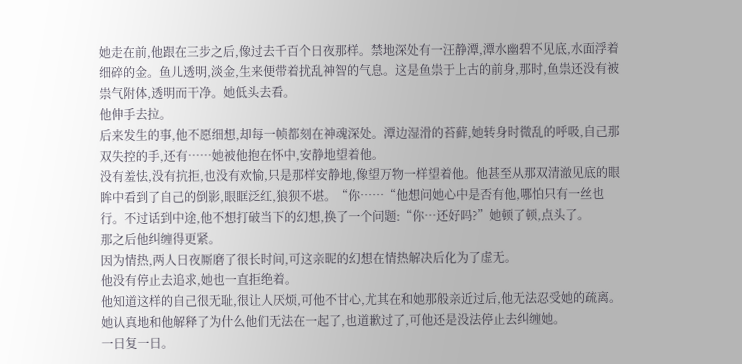她走在前,他跟在三步之后,像过去千百个日夜那样。禁地深处有一汪静潭,潭水幽碧不见底,水面浮着细碎的金。鱼儿透明,淡金,生来便带着扰乱神智的气息。这是鱼祟于上古的前身,那时,鱼祟还没有被祟气附体,透明而干净。她低头去看。
他伸手去拉。
后来发生的事,他不愿细想,却每一帧都刻在神魂深处。潭边湿滑的苔藓,她转身时微乱的呼吸,自己那双失控的手,还有……她被他抱在怀中,安静地望着他。
没有羞怯,没有抗拒,也没有欢愉,只是那样安静地,像望万物一样望着他。他甚至从那双清澈见底的眼眸中看到了自己的倒影,眼眶泛红,狼狈不堪。“你……“他想问她心中是否有他,哪怕只有一丝也行。不过话到中途,他不想打破当下的幻想,换了一个问题:“你…还好吗?”她顿了顿,点头了。
那之后他纠缠得更紧。
因为情热,两人日夜厮磨了很长时间,可这亲昵的幻想在情热解决后化为了虚无。
他没有停止去追求,她也一直拒绝着。
他知道这样的自己很无耻,很让人厌烦,可他不甘心,尤其在和她那般亲近过后,他无法忍受她的疏离。
她认真地和他解释了为什么他们无法在一起了,也道歉过了,可他还是没法停止去纠缠她。
一日复一日。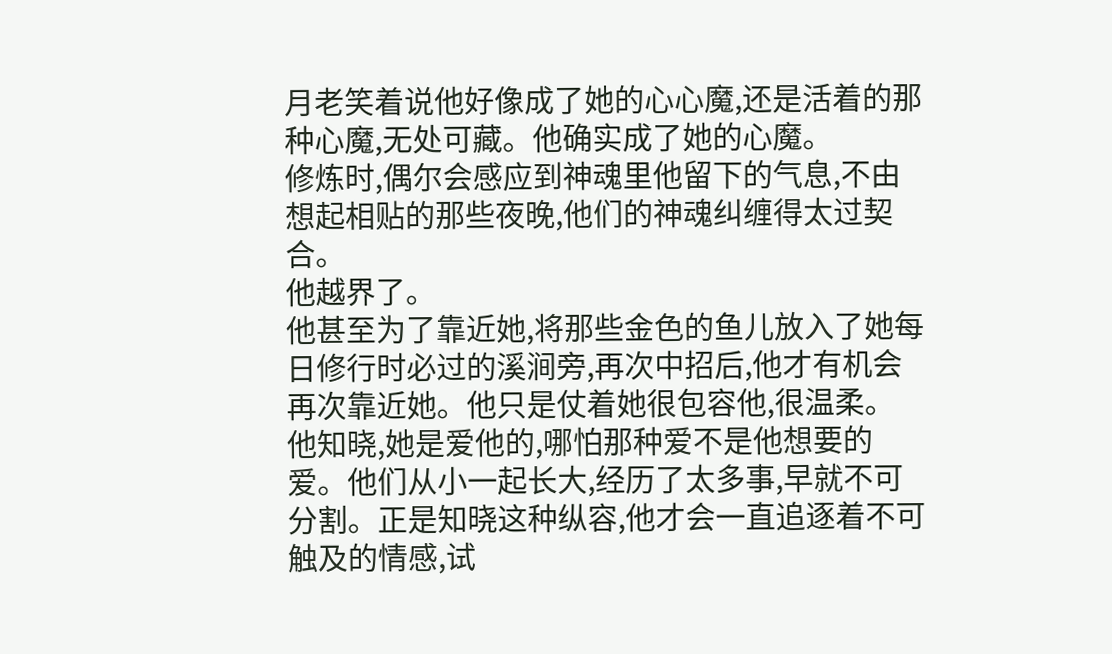月老笑着说他好像成了她的心心魔,还是活着的那种心魔,无处可藏。他确实成了她的心魔。
修炼时,偶尔会感应到神魂里他留下的气息,不由想起相贴的那些夜晚,他们的神魂纠缠得太过契合。
他越界了。
他甚至为了靠近她,将那些金色的鱼儿放入了她每日修行时必过的溪涧旁,再次中招后,他才有机会再次靠近她。他只是仗着她很包容他,很温柔。
他知晓,她是爱他的,哪怕那种爱不是他想要的爱。他们从小一起长大,经历了太多事,早就不可分割。正是知晓这种纵容,他才会一直追逐着不可触及的情感,试